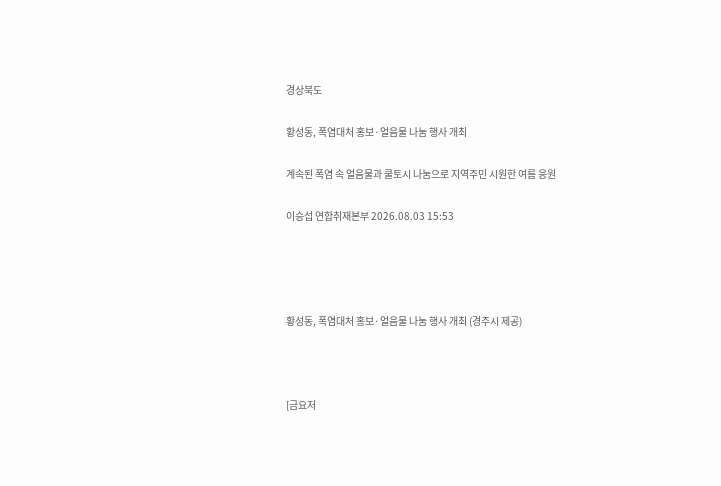경상북도

황성동, 폭염대처 홍보·얼음물 나눔 행사 개최

계속된 폭염 속 얼음물과 쿨토시 나눔으로 지역주민 시원한 여름 응원

이승섭 연합취재본부 2026.08.03 15:53




황성동, 폭염대처 홍보·얼음물 나눔 행사 개최 (경주시 제공)



[금요저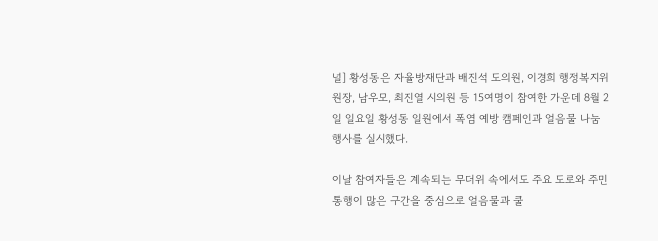널] 황성동은 자율방재단과 배진석 도의원, 이경희 행정복지위원장, 남우모, 최진열 시의원 등 15여명이 참여한 가운데 8월 2일 일요일 황성동 일원에서 폭염 예방 캠페인과 얼음물 나눔 행사를 실시했다.

이날 참여자들은 계속되는 무더위 속에서도 주요 도로와 주민 통행이 많은 구간을 중심으로 얼음물과 쿨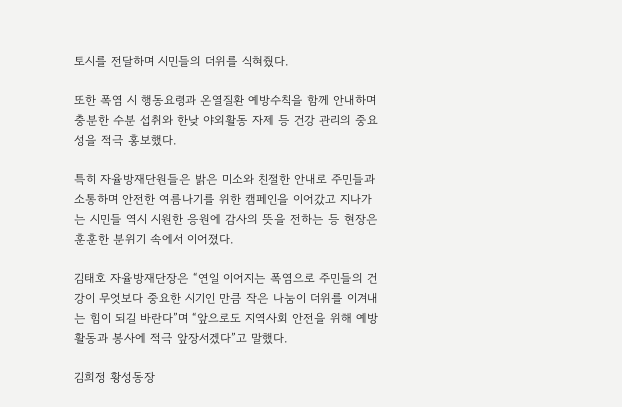토시를 전달하며 시민들의 더위를 식혀줬다.

또한 폭염 시 행동요령과 온열질환 예방수칙을 함께 안내하며 충분한 수분 섭취와 한낮 야외활동 자제 등 건강 관리의 중요성을 적극 홍보했다.

특히 자율방재단원들은 밝은 미소와 친절한 안내로 주민들과 소통하며 안전한 여름나기를 위한 캠페인을 이어갔고 지나가는 시민들 역시 시원한 응원에 감사의 뜻을 전하는 등 현장은 훈훈한 분위기 속에서 이어졌다.

김태호 자율방재단장은 “연일 이어지는 폭염으로 주민들의 건강이 무엇보다 중요한 시기인 만큼 작은 나눔이 더위를 이겨내는 힘이 되길 바란다”며 “앞으로도 지역사회 안전을 위해 예방활동과 봉사에 적극 앞장서겠다”고 말했다.

김희정 황성동장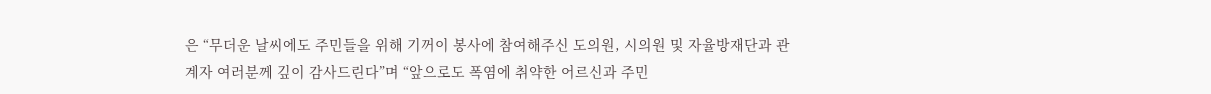은 “무더운 날씨에도 주민들을 위해 기꺼이 봉사에 참여해주신 도의원, 시의원 및 자율방재단과 관계자 여러분께 깊이 감사드린다”며 “앞으로도 폭염에 취약한 어르신과 주민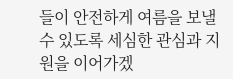들이 안전하게 여름을 보낼 수 있도록 세심한 관심과 지원을 이어가겠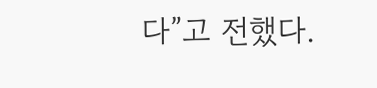다”고 전했다.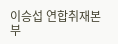이승섭 연합취재본부